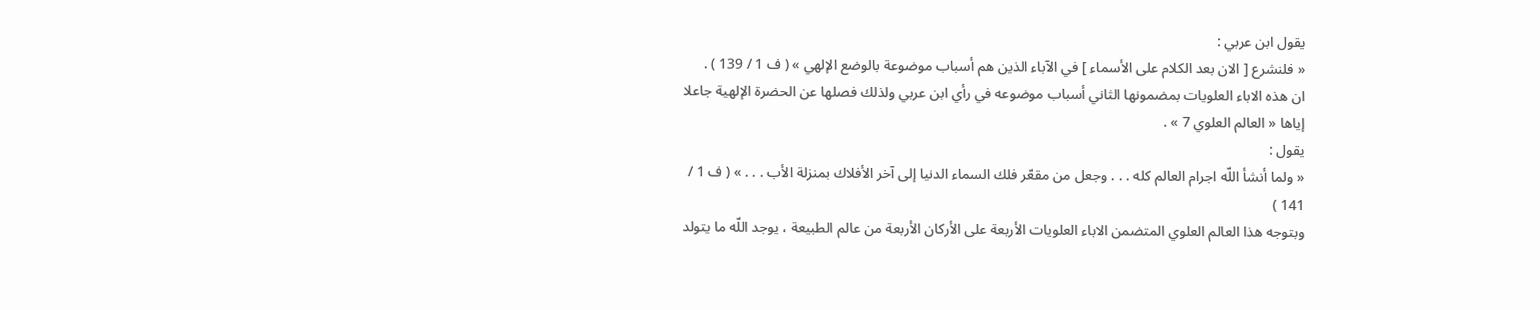يقول ابن عربي :
« فلنشرع [ الان بعد الكلام على الأسماء ] في الآباء الذين هم أسباب موضوعة بالوضع الإلهي » ( ف 1 / 139 ) .
ان هذه الاباء العلويات بمضمونها الثاني أسباب موضوعه في رأي ابن عربي ولذلك فصلها عن الحضرة الإلهية جاعلا إياها « العالم العلوي 7 » .
يقول :
« ولما أنشأ اللّه اجرام العالم كله . . . وجعل من مقعّر فلك السماء الدنيا إلى آخر الأفلاك بمنزلة الأب . . . » ( ف 1 / 141 )
وبتوجه هذا العالم العلوي المتضمن الاباء العلويات الأربعة على الأركان الأربعة من عالم الطبيعة ، يوجد اللّه ما يتولد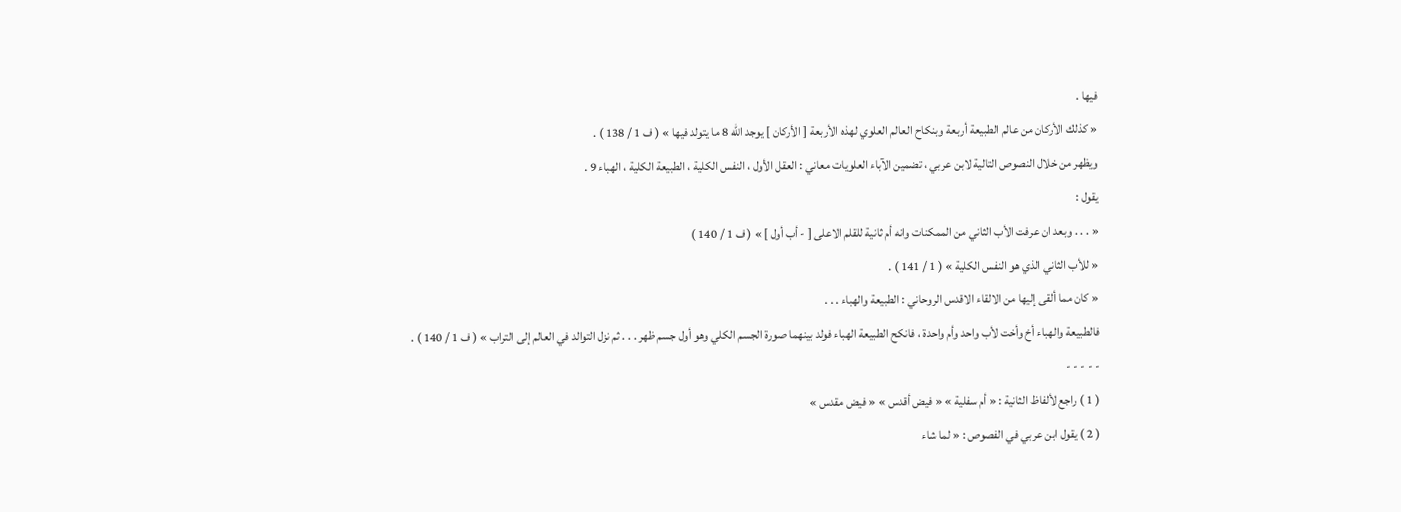فيها .
« كذلك الأركان من عالم الطبيعة أربعة وبنكاح العالم العلوي لهذه الأربعة [ الأركان ] يوجد اللّه 8 ما يتولد فيها » ( ف 1 / 138 ) .
ويظهر من خلال النصوص التالية لابن عربي ، تضمين الآباء العلويات معاني : العقل الأول ، النفس الكلية ، الطبيعة الكلية ، الهباء 9 .
يقول :
« . . . وبعد ان عرفت الأب الثاني من الممكنات وانه أم ثانية للقلم الاعلى [ - أب أول ] » ( ف 1 / 140 )
« للأب الثاني الذي هو النفس الكلية » ( 1 / 141 ) .
« كان مما ألقى إليها من الالقاء الاقدس الروحاني : الطبيعة والهباء . . .
فالطبيعة والهباء أخ وأخت لأب واحد وأم واحدة ، فانكح الطبيعة الهباء فولد بينهما صورة الجسم الكلي وهو أول جسم ظهر . . . ثم نزل التوالد في العالم إلى التراب » ( ف 1 / 140 ) .
- - - - -
( 1 ) راجع لألفاظ الثانية : « أم سفلية » « فيض أقدس » « فيض مقدس »
( 2 ) يقول ابن عربي في الفصوص : « لما شاء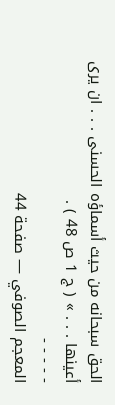الحق سبحانه من حيث أسماؤه الحسنى . . . ان يرى أعينها . . . » ( ج 1 ص 48 ) .
- - - - -
المعجم الصوفي — صفحة 44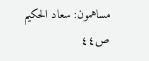مساهمون: سعاد الحكيم
ص٤٤